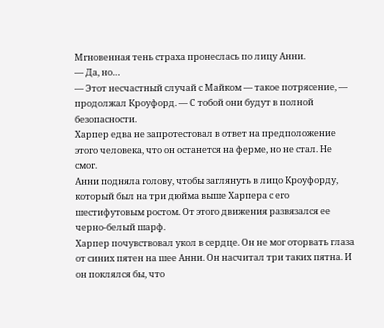Мгновенная тень страха пронеслась по лицу Анни.
— Да, но…
— Этот несчастный случай с Майком — такое потрясение, — продолжал Кроуфорд. — С тобой они будут в полной безопасности.
Харпер едва не запротестовал в ответ на предположение этого человека, что он останется на ферме, но не стал. Не смог.
Анни подняла голову, чтобы заглянуть в лицо Кроуфорду, который был на три дюйма выше Харпера с его шестифутовым ростом. От этого движения развязался ее черно-белый шарф.
Харпер почувствовал укол в сердце. Он не мог оторвать глаза от синих пятен на шее Анни. Он насчитал три таких пятна. И он поклялся бы, что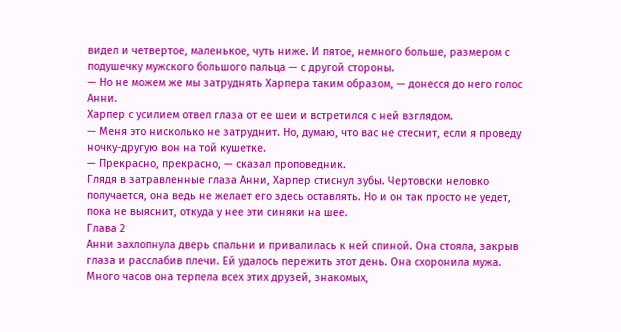видел и четвертое, маленькое, чуть ниже. И пятое, немного больше, размером с подушечку мужского большого пальца — с другой стороны.
— Но не можем же мы затруднять Харпера таким образом, — донесся до него голос Анни.
Харпер с усилием отвел глаза от ее шеи и встретился с ней взглядом.
— Меня это нисколько не затруднит. Но, думаю, что вас не стеснит, если я проведу ночку-другую вон на той кушетке.
— Прекрасно, прекрасно, — сказал проповедник.
Глядя в затравленные глаза Анни, Харпер стиснул зубы. Чертовски неловко получается, она ведь не желает его здесь оставлять. Но и он так просто не уедет, пока не выяснит, откуда у нее эти синяки на шее.
Глава 2
Анни захлопнула дверь спальни и привалилась к ней спиной. Она стояла, закрыв глаза и расслабив плечи. Ей удалось пережить этот день. Она схоронила мужа. Много часов она терпела всех этих друзей, знакомых,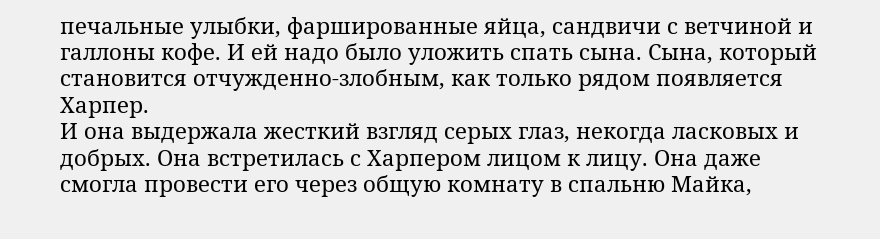печальные улыбки, фаршированные яйца, сандвичи с ветчиной и галлоны кофе. И ей надо было уложить спать сына. Сына, который становится отчужденно-злобным, как только рядом появляется Харпер.
И она выдержала жесткий взгляд серых глаз, некогда ласковых и добрых. Она встретилась с Харпером лицом к лицу. Она даже смогла провести его через общую комнату в спальню Майка,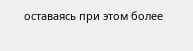оставаясь при этом более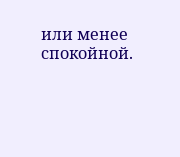или менее спокойной.